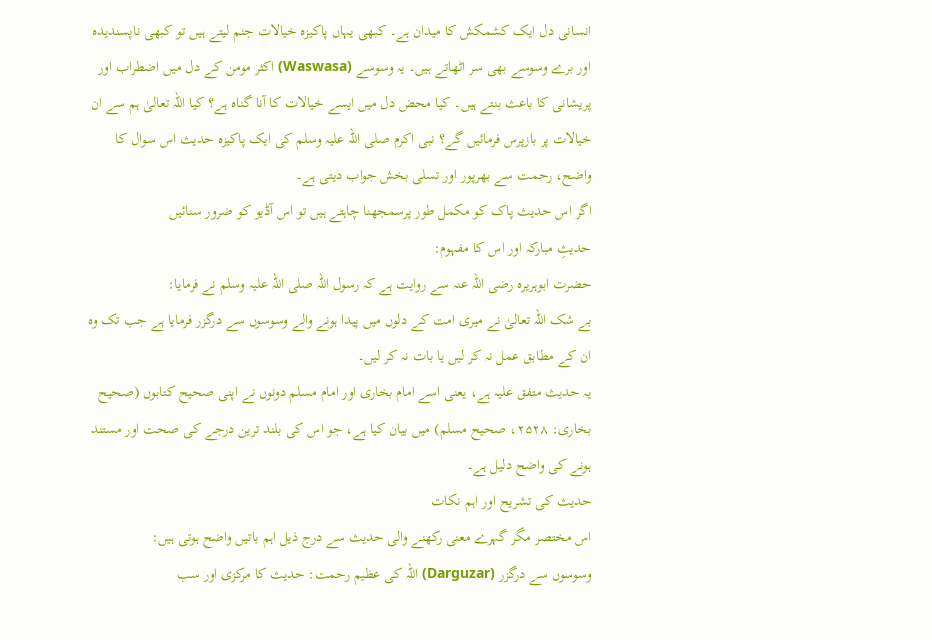انسانی دل ایک کشمکش کا میدان ہے۔ کبھی یہاں پاکیزہ خیالات جنم لیتے ہیں تو کبھی ناپسندیدہ اور برے وسوسے بھی سر اٹھاتے ہیں۔ یہ وسوسے (Waswasa) اکثر مومن کے دل میں اضطراب اور پریشانی کا باعث بنتے ہیں۔ کیا محض دل میں ایسے خیالات کا آنا گناہ ہے؟ کیا اللہ تعالیٰ ہم سے ان خیالات پر بازپرس فرمائیں گے؟ نبی اکرم صلی اللہ علیہ وسلم کی ایک پاکیزہ حدیث اس سوال کا واضح، رحمت سے بھرپور اور تسلی بخش جواب دیتی ہے۔
اگر اس حدیث پاک کو مکمل طور پرسمجھنا چاہتے ہیں تو اس آڈیو کو ضرور سنائیں
حدیثِ مبارکہ اور اس کا مفہوم:
حضرت ابوہریرہ رضی اللہ عنہ سے روایت ہے کہ رسول اللہ صلی اللہ علیہ وسلم نے فرمایا:
بے شک اللہ تعالیٰ نے میری امت کے دلوں میں پیدا ہونے والے وسوسوں سے درگزر فرمایا ہے جب تک وہ ان کے مطابق عمل نہ کر لیں یا بات نہ کر لیں۔
یہ حدیث متفق علیہ ہے، یعنی اسے امام بخاری اور امام مسلم دونوں نے اپنی صحیح کتابوں (صحیح بخاری: ۲۵۲۸، صحیح مسلم) میں بیان کیا ہے، جو اس کی بلند ترین درجے کی صحت اور مستند ہونے کی واضح دلیل ہے۔
حدیث کی تشریح اور اہم نکات
اس مختصر مگر گہرے معنی رکھنے والی حدیث سے درج ذیل اہم باتیں واضح ہوتی ہیں:
وسوسوں سے درگزر (Darguzar) اللہ کی عظیم رحمت: حدیث کا مرکزی اور سب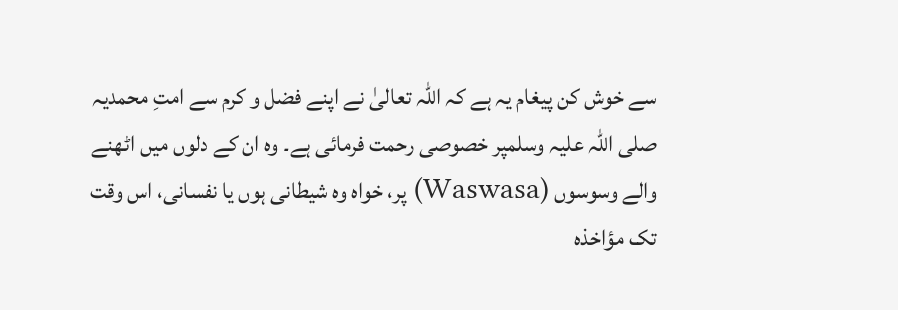سے خوش کن پیغام یہ ہے کہ اللہ تعالیٰ نے اپنے فضل و کرم سے امتِ محمدیہ صلی اللہ علیہ وسلمپر خصوصی رحمت فرمائی ہے۔ وہ ان کے دلوں میں اٹھنے والے وسوسوں (Waswasa) پر، خواہ وہ شیطانی ہوں یا نفسانی، اس وقت تک مؤاخذہ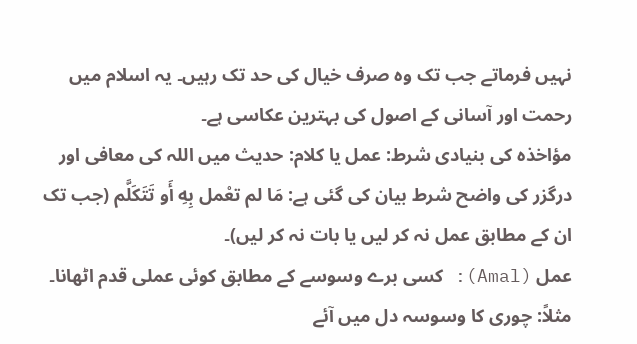نہیں فرماتے جب تک وہ صرف خیال کی حد تک رہیں۔ یہ اسلام میں رحمت اور آسانی کے اصول کی بہترین عکاسی ہے۔
مؤاخذہ کی بنیادی شرط: عمل یا کلام: حدیث میں اللہ کی معافی اور درگزر کی واضح شرط بیان کی گئی ہے: مَا لم تعْمل بِهِ أَو تَتَكَلَّم (جب تک ان کے مطابق عمل نہ کر لیں یا بات نہ کر لیں)۔
عمل (Amal): کسی برے وسوسے کے مطابق کوئی عملی قدم اٹھانا۔ مثلاً: چوری کا وسوسہ دل میں آئے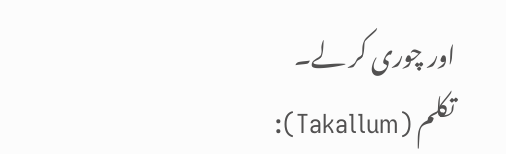اور چوری کر لے۔
تکلم (Takallum):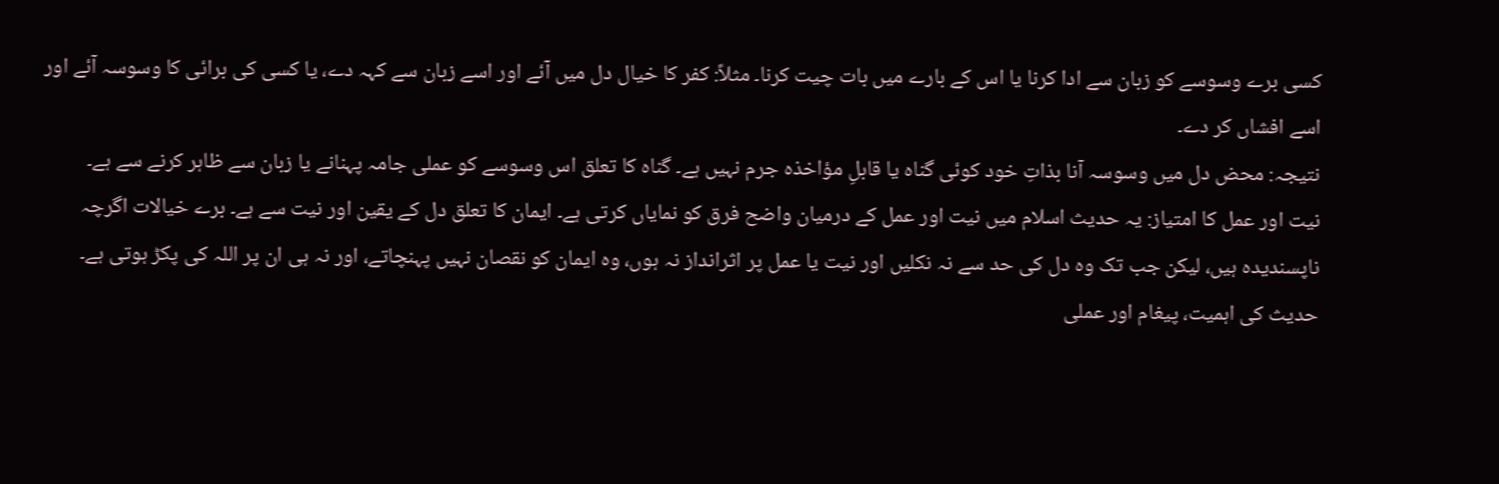کسی برے وسوسے کو زبان سے ادا کرنا یا اس کے بارے میں بات چیت کرنا۔ مثلاً: کفر کا خیال دل میں آئے اور اسے زبان سے کہہ دے، یا کسی کی برائی کا وسوسہ آئے اور اسے افشاں کر دے۔
نتیجہ: محض دل میں وسوسہ آنا بذاتِ خود کوئی گناہ یا قابلِ مؤاخذہ جرم نہیں ہے۔ گناہ کا تعلق اس وسوسے کو عملی جامہ پہنانے یا زبان سے ظاہر کرنے سے ہے۔
نیت اور عمل کا امتیاز: یہ حدیث اسلام میں نیت اور عمل کے درمیان واضح فرق کو نمایاں کرتی ہے۔ ایمان کا تعلق دل کے یقین اور نیت سے ہے۔ برے خیالات اگرچہ ناپسندیدہ ہیں، لیکن جب تک وہ دل کی حد سے نہ نکلیں اور نیت یا عمل پر اثرانداز نہ ہوں، وہ ایمان کو نقصان نہیں پہنچاتے، اور نہ ہی ان پر اللہ کی پکڑ ہوتی ہے۔
حدیث کی اہمیت، پیغام اور عملی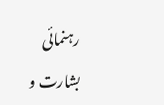رہنمائی
بشارت و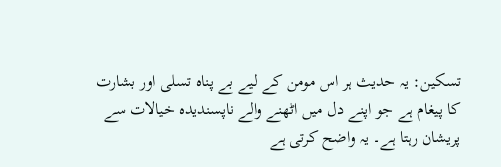تسکین: یہ حدیث ہر اس مومن کے لیے بے پناہ تسلی اور بشارت کا پیغام ہے جو اپنے دل میں اٹھنے والے ناپسندیدہ خیالات سے پریشان رہتا ہے۔ یہ واضح کرتی ہے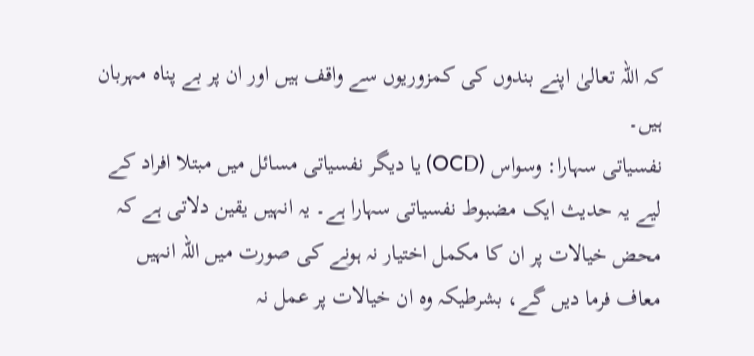کہ اللہ تعالیٰ اپنے بندوں کی کمزوریوں سے واقف ہیں اور ان پر بے پناہ مہربان ہیں۔
نفسیاتی سہارا: وسواس (OCD) یا دیگر نفسیاتی مسائل میں مبتلا افراد کے لیے یہ حدیث ایک مضبوط نفسیاتی سہارا ہے۔ یہ انہیں یقین دلاتی ہے کہ محض خیالات پر ان کا مکمل اختیار نہ ہونے کی صورت میں اللہ انہیں معاف فرما دیں گے، بشرطیکہ وہ ان خیالات پر عمل نہ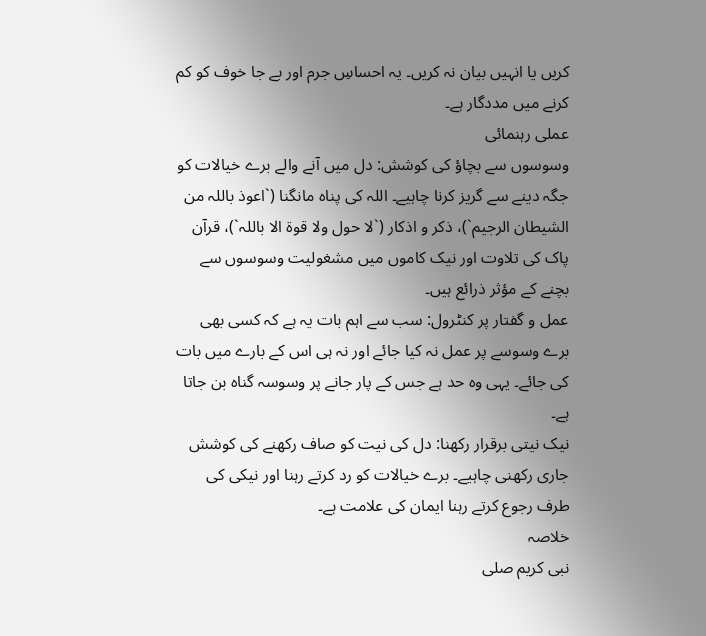کریں یا انہیں بیان نہ کریں۔ یہ احساسِ جرم اور بے جا خوف کو کم کرنے میں مددگار ہے۔
عملی رہنمائی
وسوسوں سے بچاؤ کی کوشش: دل میں آنے والے برے خیالات کو جگہ دینے سے گریز کرنا چاہیے۔ اللہ کی پناہ مانگنا (`اعوذ باللہ من الشیطان الرجیم`)، ذکر و اذکار (`لا حول ولا قوۃ الا باللہ`)، قرآن پاک کی تلاوت اور نیک کاموں میں مشغولیت وسوسوں سے بچنے کے مؤثر ذرائع ہیں۔
عمل و گفتار پر کنٹرول: سب سے اہم بات یہ ہے کہ کسی بھی برے وسوسے پر عمل نہ کیا جائے اور نہ ہی اس کے بارے میں بات کی جائے۔ یہی وہ حد ہے جس کے پار جانے پر وسوسہ گناہ بن جاتا ہے۔
نیک نیتی برقرار رکھنا: دل کی نیت کو صاف رکھنے کی کوشش جاری رکھنی چاہیے۔ برے خیالات کو رد کرتے رہنا اور نیکی کی طرف رجوع کرتے رہنا ایمان کی علامت ہے۔
خلاصہ
نبی کریم صلی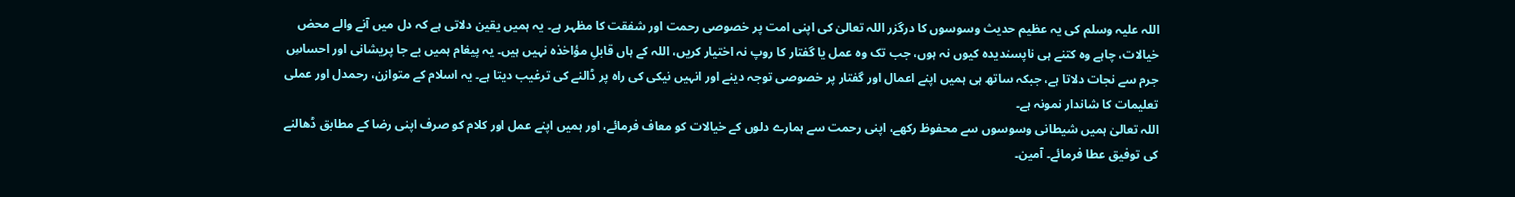اللہ علیہ وسلم کی یہ عظیم حدیث وسوسوں کا درگزر اللہ تعالیٰ کی اپنی امت پر خصوصی رحمت اور شفقت کا مظہر ہے۔ یہ ہمیں یقین دلاتی ہے کہ دل میں آنے والے محض خیالات، چاہے وہ کتنے ہی ناپسندیدہ کیوں نہ ہوں، جب تک وہ عمل یا گفتار کا روپ نہ اختیار کریں، اللہ کے ہاں قابلِ مؤاخذہ نہیں ہیں۔ یہ پیغام ہمیں بے جا پریشانی اور احساسِ جرم سے نجات دلاتا ہے، جبکہ ساتھ ہی ہمیں اپنے اعمال اور گفتار پر خصوصی توجہ دینے اور انہیں نیکی کی راہ پر ڈالنے کی ترغیب دیتا ہے۔ یہ اسلام کے متوازن، رحمدل اور عملی تعلیمات کا شاندار نمونہ ہے۔
اللہ تعالیٰ ہمیں شیطانی وسوسوں سے محفوظ رکھے، اپنی رحمت سے ہمارے دلوں کے خیالات کو معاف فرمائے، اور ہمیں اپنے عمل اور کلام کو صرف اپنی رضا کے مطابق ڈھالنے کی توفیق عطا فرمائے۔ آمین۔